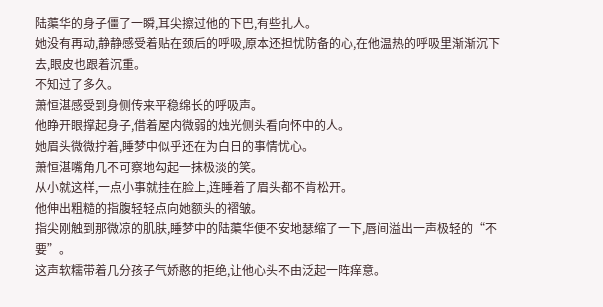陆蕖华的身子僵了一瞬,耳尖擦过他的下巴,有些扎人。
她没有再动,静静感受着贴在颈后的呼吸,原本还担忧防备的心,在他温热的呼吸里渐渐沉下去,眼皮也跟着沉重。
不知过了多久。
萧恒湛感受到身侧传来平稳绵长的呼吸声。
他睁开眼撑起身子,借着屋内微弱的烛光侧头看向怀中的人。
她眉头微微拧着,睡梦中似乎还在为白日的事情忧心。
萧恒湛嘴角几不可察地勾起一抹极淡的笑。
从小就这样,一点小事就挂在脸上,连睡着了眉头都不肯松开。
他伸出粗糙的指腹轻轻点向她额头的褶皱。
指尖刚触到那微凉的肌肤,睡梦中的陆蕖华便不安地瑟缩了一下,唇间溢出一声极轻的“不要”。
这声软糯带着几分孩子气娇憨的拒绝,让他心头不由泛起一阵痒意。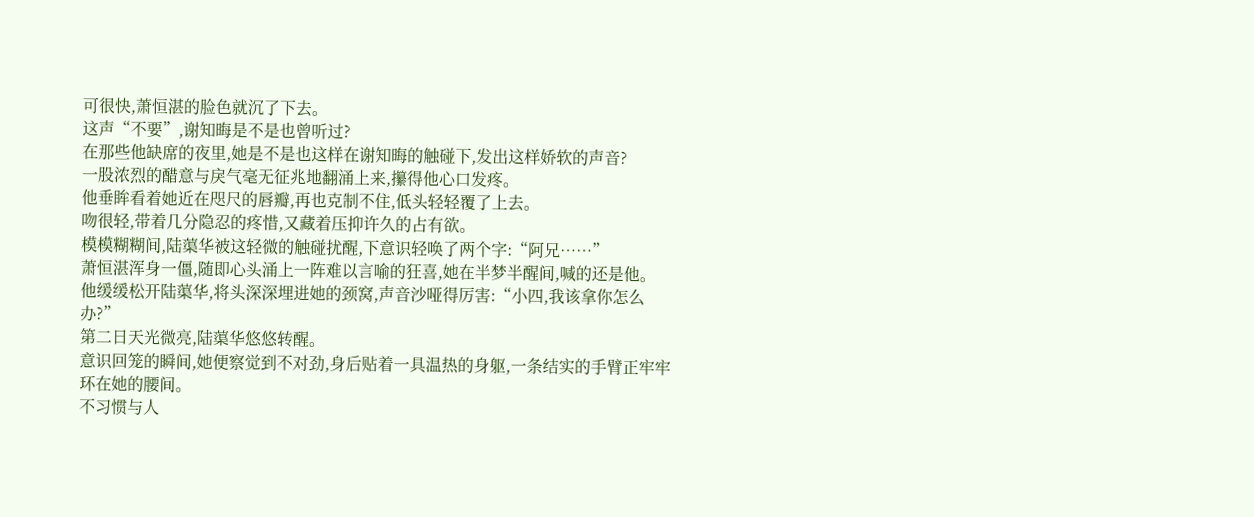可很快,萧恒湛的脸色就沉了下去。
这声“不要”,谢知晦是不是也曾听过?
在那些他缺席的夜里,她是不是也这样在谢知晦的触碰下,发出这样娇软的声音?
一股浓烈的醋意与戾气毫无征兆地翻涌上来,攥得他心口发疼。
他垂眸看着她近在咫尺的唇瓣,再也克制不住,低头轻轻覆了上去。
吻很轻,带着几分隐忍的疼惜,又藏着压抑许久的占有欲。
模模糊糊间,陆蕖华被这轻微的触碰扰醒,下意识轻唤了两个字:“阿兄……”
萧恒湛浑身一僵,随即心头涌上一阵难以言喻的狂喜,她在半梦半醒间,喊的还是他。
他缓缓松开陆蕖华,将头深深埋进她的颈窝,声音沙哑得厉害:“小四,我该拿你怎么办?”
第二日天光微亮,陆蕖华悠悠转醒。
意识回笼的瞬间,她便察觉到不对劲,身后贴着一具温热的身躯,一条结实的手臂正牢牢环在她的腰间。
不习惯与人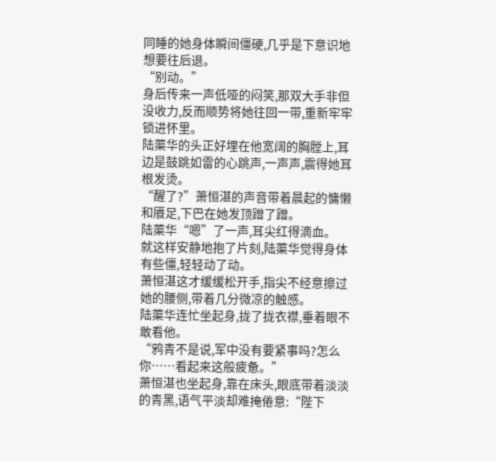同睡的她身体瞬间僵硬,几乎是下意识地想要往后退。
“别动。”
身后传来一声低哑的闷笑,那双大手非但没收力,反而顺势将她往回一带,重新牢牢锁进怀里。
陆蕖华的头正好埋在他宽阔的胸膛上,耳边是鼓跳如雷的心跳声,一声声,震得她耳根发烫。
“醒了?”萧恒湛的声音带着晨起的慵懒和餍足,下巴在她发顶蹭了蹭。
陆蕖华“嗯”了一声,耳尖红得滴血。
就这样安静地抱了片刻,陆蕖华觉得身体有些僵,轻轻动了动。
萧恒湛这才缓缓松开手,指尖不经意擦过她的腰侧,带着几分微凉的触感。
陆蕖华连忙坐起身,拢了拢衣襟,垂着眼不敢看他。
“鸦青不是说,军中没有要紧事吗?怎么你……看起来这般疲惫。”
萧恒湛也坐起身,靠在床头,眼底带着淡淡的青黑,语气平淡却难掩倦意:“陛下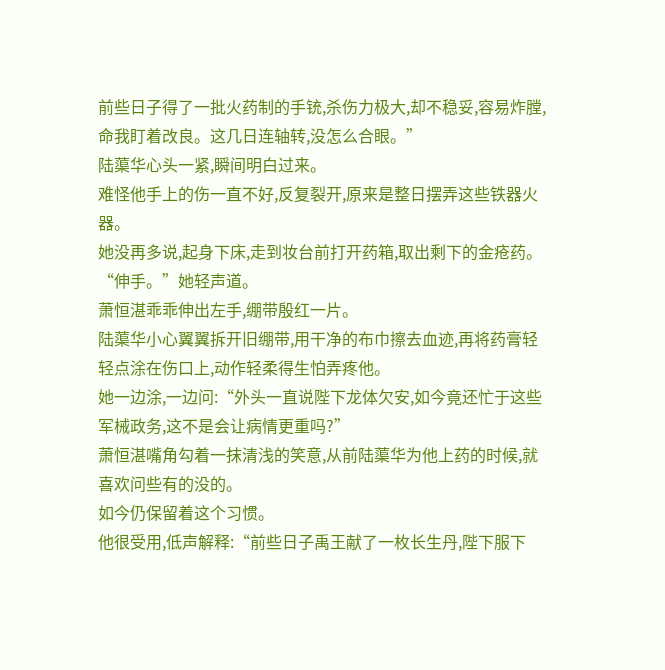前些日子得了一批火药制的手铳,杀伤力极大,却不稳妥,容易炸膛,命我盯着改良。这几日连轴转,没怎么合眼。”
陆蕖华心头一紧,瞬间明白过来。
难怪他手上的伤一直不好,反复裂开,原来是整日摆弄这些铁器火器。
她没再多说,起身下床,走到妆台前打开药箱,取出剩下的金疮药。
“伸手。”她轻声道。
萧恒湛乖乖伸出左手,绷带殷红一片。
陆蕖华小心翼翼拆开旧绷带,用干净的布巾擦去血迹,再将药膏轻轻点涂在伤口上,动作轻柔得生怕弄疼他。
她一边涂,一边问:“外头一直说陛下龙体欠安,如今竟还忙于这些军械政务,这不是会让病情更重吗?”
萧恒湛嘴角勾着一抹清浅的笑意,从前陆蕖华为他上药的时候,就喜欢问些有的没的。
如今仍保留着这个习惯。
他很受用,低声解释:“前些日子禹王献了一枚长生丹,陛下服下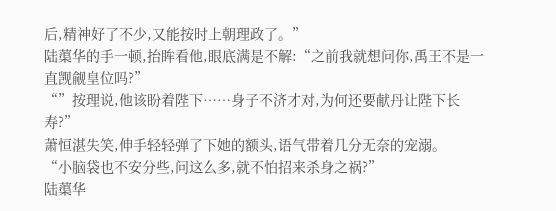后,精神好了不少,又能按时上朝理政了。”
陆蕖华的手一顿,抬眸看他,眼底满是不解:“之前我就想问你,禹王不是一直觊觎皇位吗?”
“”按理说,他该盼着陛下……身子不济才对,为何还要献丹让陛下长寿?”
萧恒湛失笑,伸手轻轻弹了下她的额头,语气带着几分无奈的宠溺。
“小脑袋也不安分些,问这么多,就不怕招来杀身之祸?”
陆蕖华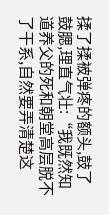揉了揉被弹疼的额头,鼓了鼓腮,理直气壮:“我既然知道养父的死和朝堂高层脱不了干系,自然要弄清楚这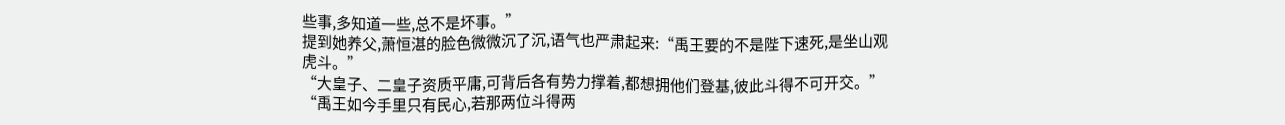些事,多知道一些,总不是坏事。”
提到她养父,萧恒湛的脸色微微沉了沉,语气也严肃起来:“禹王要的不是陛下速死,是坐山观虎斗。”
“大皇子、二皇子资质平庸,可背后各有势力撑着,都想拥他们登基,彼此斗得不可开交。”
“禹王如今手里只有民心,若那两位斗得两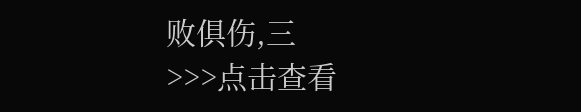败俱伤,三
>>>点击查看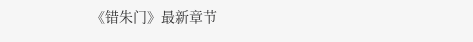《错朱门》最新章节